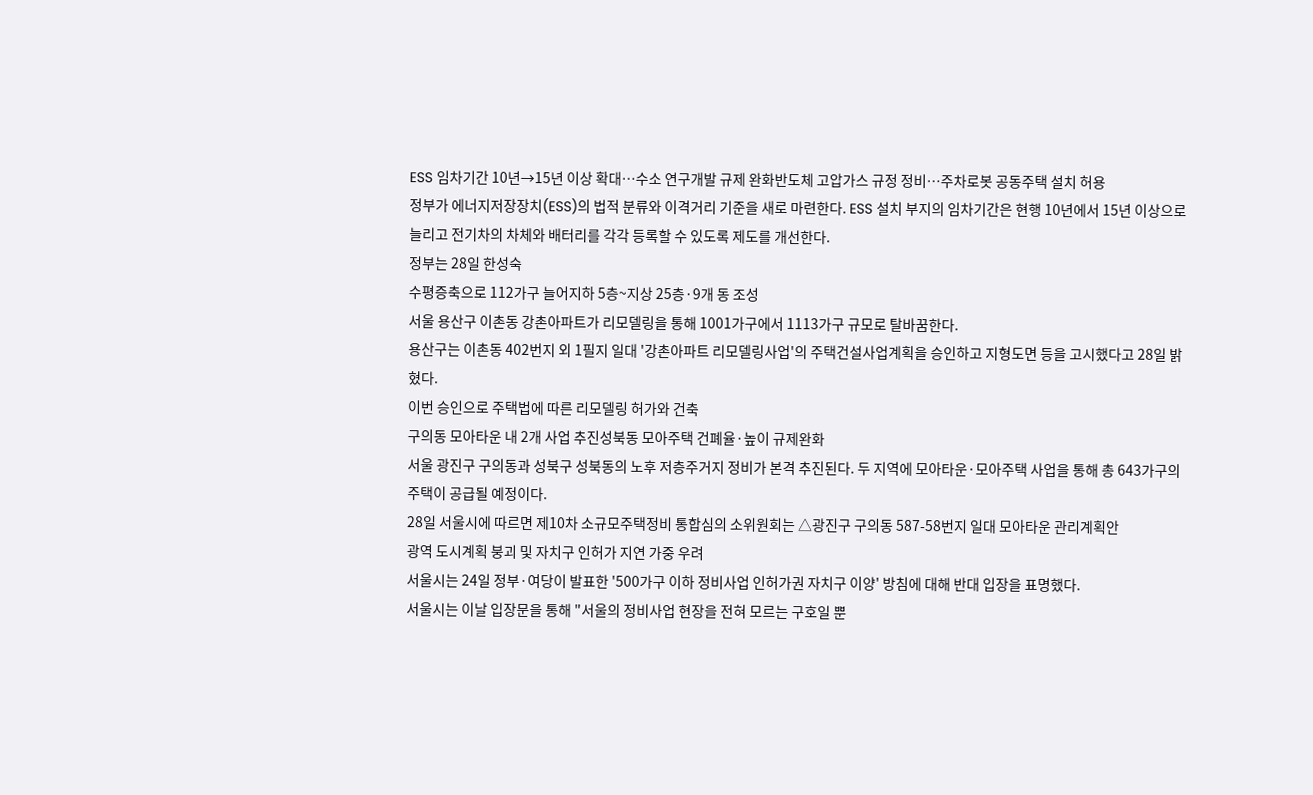ESS 임차기간 10년→15년 이상 확대…수소 연구개발 규제 완화반도체 고압가스 규정 정비…주차로봇 공동주택 설치 허용
정부가 에너지저장장치(ESS)의 법적 분류와 이격거리 기준을 새로 마련한다. ESS 설치 부지의 임차기간은 현행 10년에서 15년 이상으로 늘리고 전기차의 차체와 배터리를 각각 등록할 수 있도록 제도를 개선한다.
정부는 28일 한성숙
수평증축으로 112가구 늘어지하 5층~지상 25층·9개 동 조성
서울 용산구 이촌동 강촌아파트가 리모델링을 통해 1001가구에서 1113가구 규모로 탈바꿈한다.
용산구는 이촌동 402번지 외 1필지 일대 '강촌아파트 리모델링사업'의 주택건설사업계획을 승인하고 지형도면 등을 고시했다고 28일 밝혔다.
이번 승인으로 주택법에 따른 리모델링 허가와 건축
구의동 모아타운 내 2개 사업 추진성북동 모아주택 건폐율·높이 규제완화
서울 광진구 구의동과 성북구 성북동의 노후 저층주거지 정비가 본격 추진된다. 두 지역에 모아타운·모아주택 사업을 통해 총 643가구의 주택이 공급될 예정이다.
28일 서울시에 따르면 제10차 소규모주택정비 통합심의 소위원회는 △광진구 구의동 587-58번지 일대 모아타운 관리계획안
광역 도시계획 붕괴 및 자치구 인허가 지연 가중 우려
서울시는 24일 정부·여당이 발표한 '500가구 이하 정비사업 인허가권 자치구 이양' 방침에 대해 반대 입장을 표명했다.
서울시는 이날 입장문을 통해 "서울의 정비사업 현장을 전혀 모르는 구호일 뿐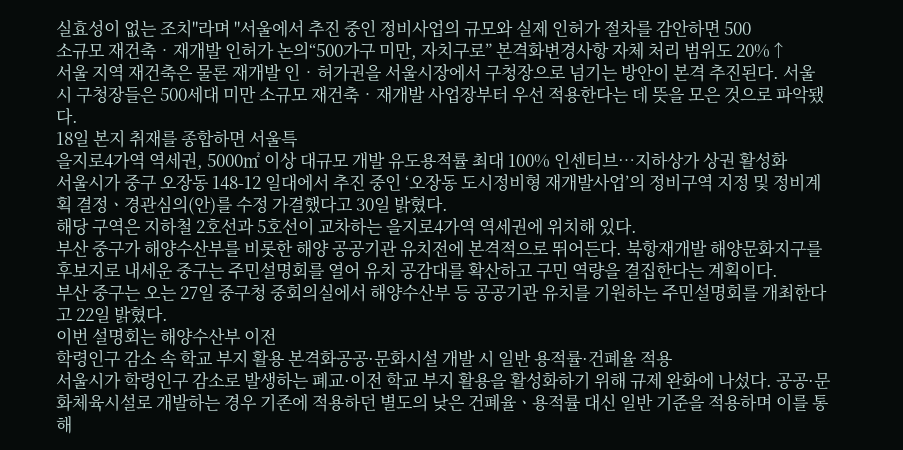실효성이 없는 조치"라며 "서울에서 추진 중인 정비사업의 규모와 실제 인허가 절차를 감안하면 500
소규모 재건축‧재개발 인허가 논의“500가구 미만, 자치구로” 본격화변경사항 자체 처리 범위도 20%↑
서울 지역 재건축은 물론 재개발 인‧허가권을 서울시장에서 구청장으로 넘기는 방안이 본격 추진된다. 서울시 구청장들은 500세대 미만 소규모 재건축‧재개발 사업장부터 우선 적용한다는 데 뜻을 모은 것으로 파악됐다.
18일 본지 취재를 종합하면 서울특
을지로4가역 역세권, 5000㎡ 이상 대규모 개발 유도용적률 최대 100% 인센티브…지하상가 상권 활성화
서울시가 중구 오장동 148-12 일대에서 추진 중인 ‘오장동 도시정비형 재개발사업’의 정비구역 지정 및 정비계획 결정ㆍ경관심의(안)를 수정 가결했다고 30일 밝혔다.
해당 구역은 지하철 2호선과 5호선이 교차하는 을지로4가역 역세권에 위치해 있다.
부산 중구가 해양수산부를 비롯한 해양 공공기관 유치전에 본격적으로 뛰어든다. 북항재개발 해양문화지구를 후보지로 내세운 중구는 주민설명회를 열어 유치 공감대를 확산하고 구민 역량을 결집한다는 계획이다.
부산 중구는 오는 27일 중구청 중회의실에서 해양수산부 등 공공기관 유치를 기원하는 주민설명회를 개최한다고 22일 밝혔다.
이번 설명회는 해양수산부 이전
학령인구 감소 속 학교 부지 활용 본격화공공·문화시설 개발 시 일반 용적률·건폐율 적용
서울시가 학령인구 감소로 발생하는 폐교·이전 학교 부지 활용을 활성화하기 위해 규제 완화에 나섰다. 공공·문화체육시설로 개발하는 경우 기존에 적용하던 별도의 낮은 건폐율ㆍ용적률 대신 일반 기준을 적용하며 이를 통해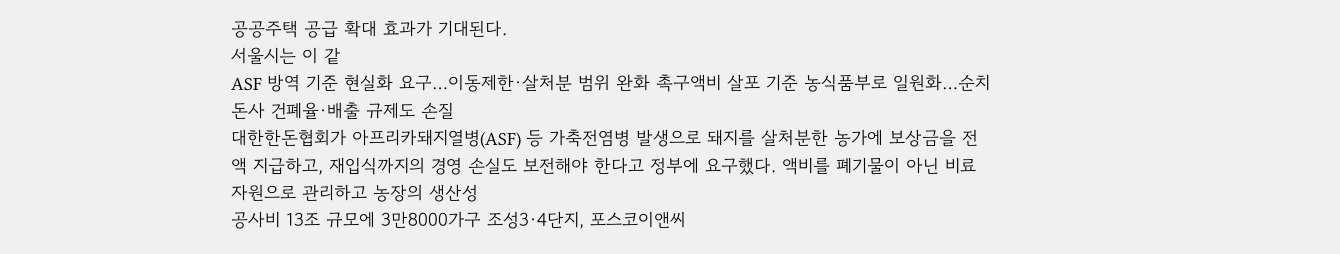공공주택 공급 확대 효과가 기대된다.
서울시는 이 같
ASF 방역 기준 현실화 요구…이동제한·살처분 범위 완화 촉구액비 살포 기준 농식품부로 일원화…순치돈사 건폐율·배출 규제도 손질
대한한돈협회가 아프리카돼지열병(ASF) 등 가축전염병 발생으로 돼지를 살처분한 농가에 보상금을 전액 지급하고, 재입식까지의 경영 손실도 보전해야 한다고 정부에 요구했다. 액비를 폐기물이 아닌 비료 자원으로 관리하고 농장의 생산성
공사비 13조 규모에 3만8000가구 조성3·4단지, 포스코이앤씨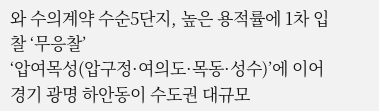와 수의계약 수순5단지, 높은 용적률에 1차 입찰 ‘무응찰’
‘압여목성(압구정·여의도·목동·성수)’에 이어 경기 광명 하안동이 수도권 대규모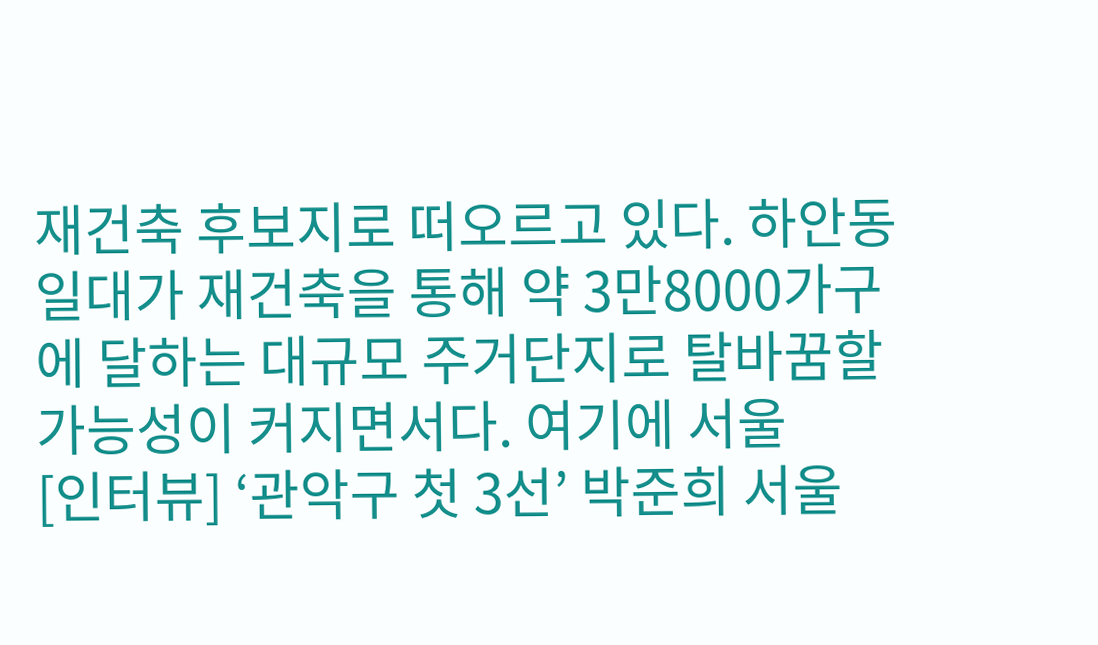재건축 후보지로 떠오르고 있다. 하안동 일대가 재건축을 통해 약 3만8000가구에 달하는 대규모 주거단지로 탈바꿈할 가능성이 커지면서다. 여기에 서울
[인터뷰] ‘관악구 첫 3선’ 박준희 서울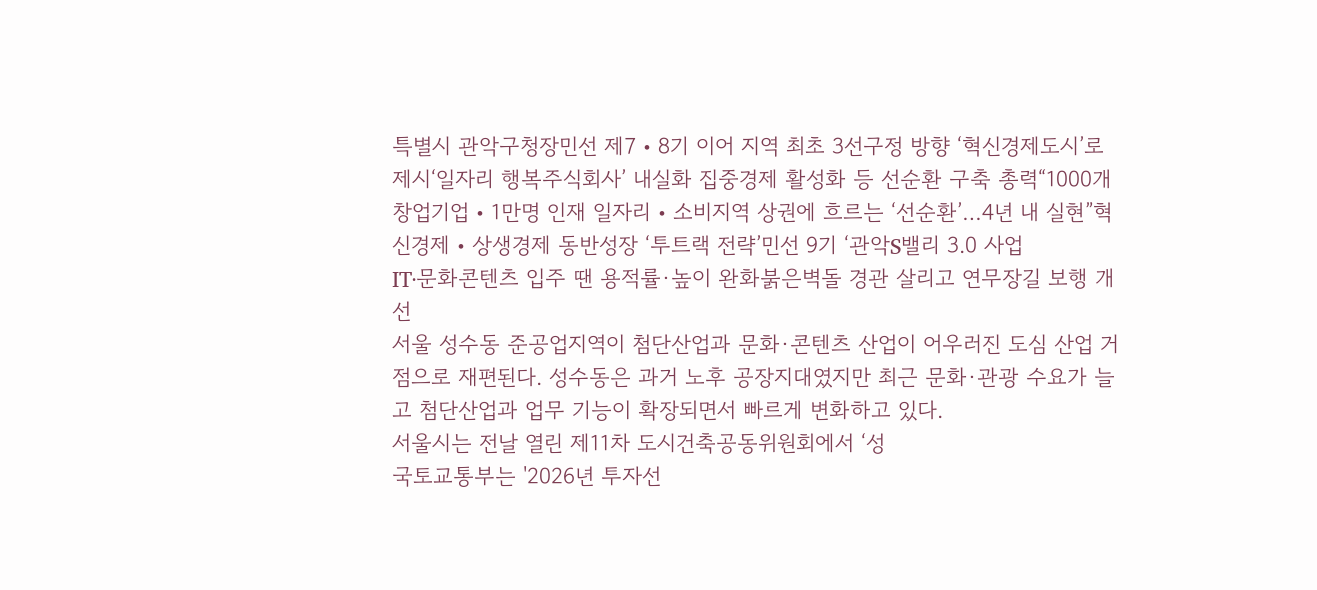특별시 관악구청장민선 제7‧8기 이어 지역 최초 3선구정 방향 ‘혁신경제도시’로 제시‘일자리 행복주식회사’ 내실화 집중경제 활성화 등 선순환 구축 총력“1000개 창업기업‧1만명 인재 일자리‧소비지역 상권에 흐르는 ‘선순환’…4년 내 실현”혁신경제‧상생경제 동반성장 ‘투트랙 전략’민선 9기 ‘관악S밸리 3.0 사업
IT·문화콘텐츠 입주 땐 용적률·높이 완화붉은벽돌 경관 살리고 연무장길 보행 개선
서울 성수동 준공업지역이 첨단산업과 문화·콘텐츠 산업이 어우러진 도심 산업 거점으로 재편된다. 성수동은 과거 노후 공장지대였지만 최근 문화·관광 수요가 늘고 첨단산업과 업무 기능이 확장되면서 빠르게 변화하고 있다.
서울시는 전날 열린 제11차 도시건축공동위원회에서 ‘성
국토교통부는 '2026년 투자선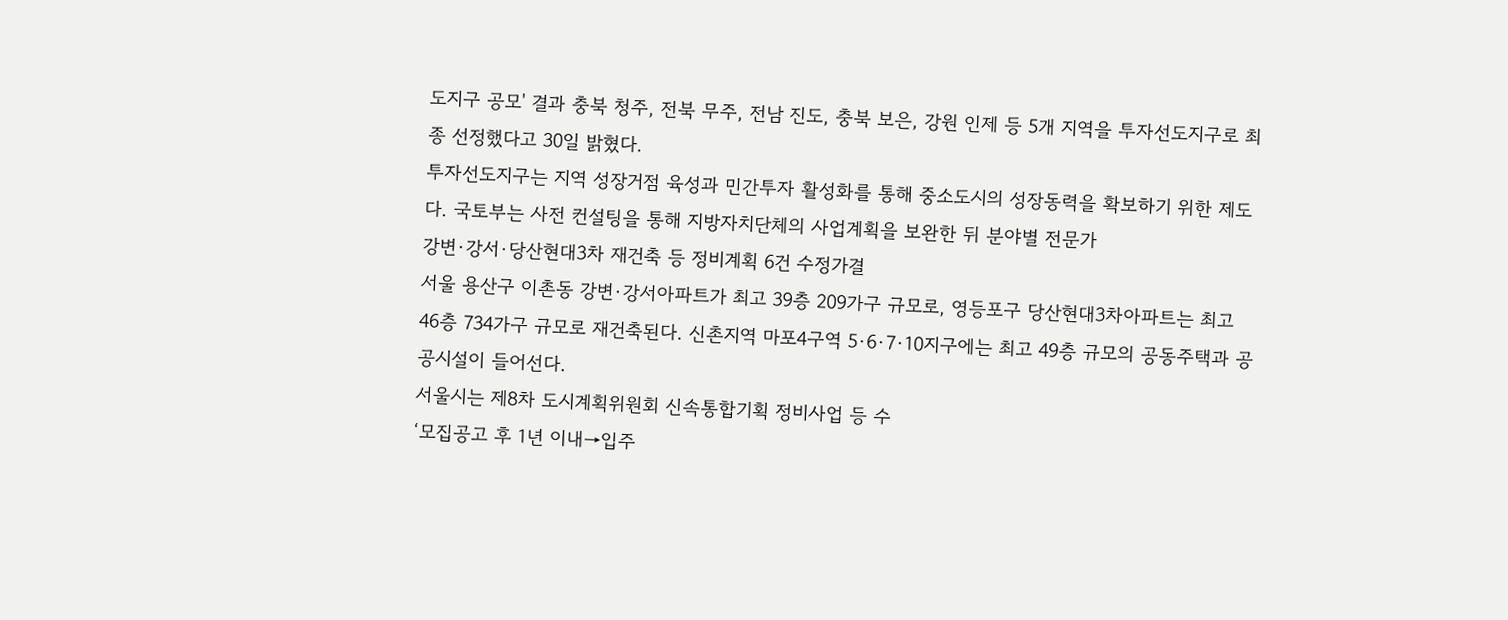도지구 공모' 결과 충북 청주, 전북 무주, 전남 진도, 충북 보은, 강원 인제 등 5개 지역을 투자선도지구로 최종 선정했다고 30일 밝혔다.
투자선도지구는 지역 성장거점 육성과 민간투자 활성화를 통해 중소도시의 성장동력을 확보하기 위한 제도다. 국토부는 사전 컨설팅을 통해 지방자치단체의 사업계획을 보완한 뒤 분야별 전문가
강변·강서·당산현대3차 재건축 등 정비계획 6건 수정가결
서울 용산구 이촌동 강변·강서아파트가 최고 39층 209가구 규모로, 영등포구 당산현대3차아파트는 최고 46층 734가구 규모로 재건축된다. 신촌지역 마포4구역 5·6·7·10지구에는 최고 49층 규모의 공동주택과 공공시설이 들어선다.
서울시는 제8차 도시계획위원회 신속통합기획 정비사업 등 수
‘모집공고 후 1년 이내→입주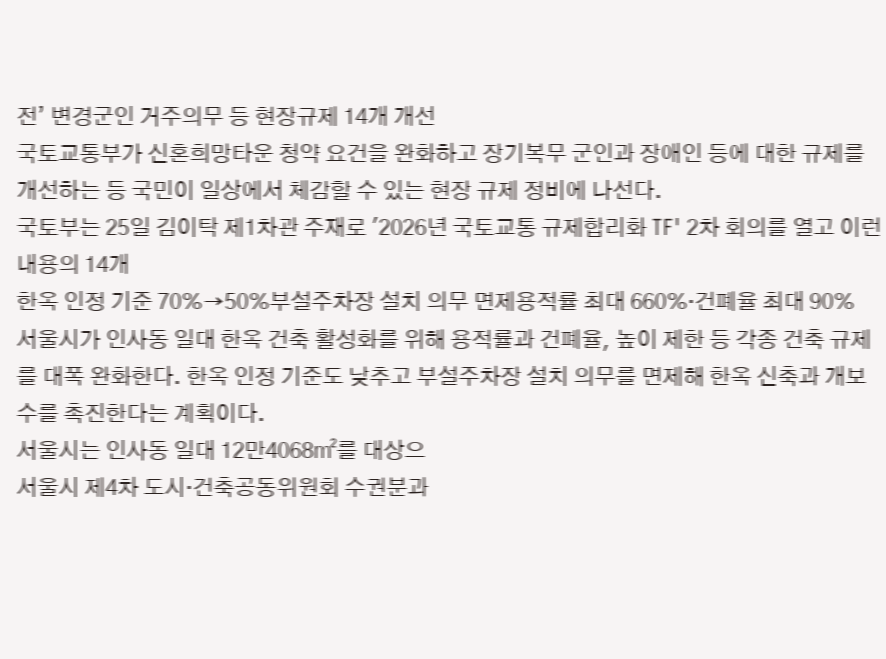전’ 변경군인 거주의무 등 현장규제 14개 개선
국토교통부가 신혼희망타운 청약 요건을 완화하고 장기복무 군인과 장애인 등에 대한 규제를 개선하는 등 국민이 일상에서 체감할 수 있는 현장 규제 정비에 나선다.
국토부는 25일 김이탁 제1차관 주재로 '2026년 국토교통 규제합리화 TF' 2차 회의를 열고 이런 내용의 14개
한옥 인정 기준 70%→50%부설주차장 설치 의무 면제용적률 최대 660%·건폐율 최대 90%
서울시가 인사동 일대 한옥 건축 활성화를 위해 용적률과 건폐율, 높이 제한 등 각종 건축 규제를 대폭 완화한다. 한옥 인정 기준도 낮추고 부설주차장 설치 의무를 면제해 한옥 신축과 개보수를 촉진한다는 계획이다.
서울시는 인사동 일대 12만4068㎡를 대상으
서울시 제4차 도시·건축공동위원회 수권분과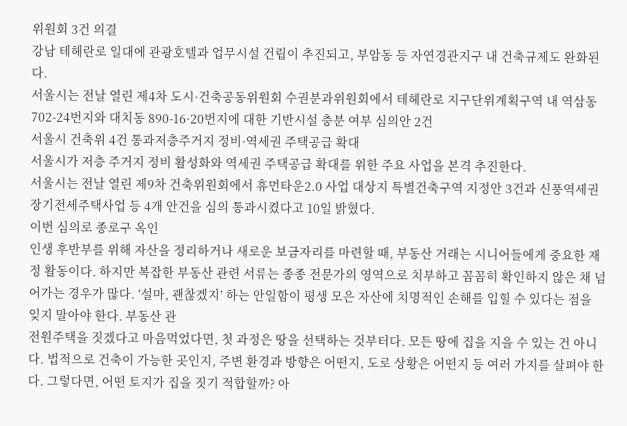위원회 3건 의결
강남 테헤란로 일대에 관광호텔과 업무시설 건립이 추진되고, 부암동 등 자연경관지구 내 건축규제도 완화된다.
서울시는 전날 열린 제4차 도시·건축공동위원회 수권분과위원회에서 테헤란로 지구단위계획구역 내 역삼동 702-24번지와 대치동 890-16·20번지에 대한 기반시설 충분 여부 심의안 2건
서울시 건축위 4건 통과저층주거지 정비·역세권 주택공급 확대
서울시가 저층 주거지 정비 활성화와 역세권 주택공급 확대를 위한 주요 사업을 본격 추진한다.
서울시는 전날 열린 제9차 건축위원회에서 휴먼타운2.0 사업 대상지 특별건축구역 지정안 3건과 신풍역세권 장기전세주택사업 등 4개 안건을 심의 통과시켰다고 10일 밝혔다.
이번 심의로 종로구 옥인
인생 후반부를 위해 자산을 정리하거나 새로운 보금자리를 마련할 때, 부동산 거래는 시니어들에게 중요한 재정 활동이다. 하지만 복잡한 부동산 관련 서류는 종종 전문가의 영역으로 치부하고 꼼꼼히 확인하지 않은 채 넘어가는 경우가 많다. ‘설마, 괜찮겠지’ 하는 안일함이 평생 모은 자산에 치명적인 손해를 입힐 수 있다는 점을 잊지 말아야 한다. 부동산 관
전원주택을 짓겠다고 마음먹었다면, 첫 과정은 땅을 선택하는 것부터다. 모든 땅에 집을 지을 수 있는 건 아니다. 법적으로 건축이 가능한 곳인지, 주변 환경과 방향은 어떤지, 도로 상황은 어떤지 등 여러 가지를 살펴야 한다. 그렇다면, 어떤 토지가 집을 짓기 적합할까? 아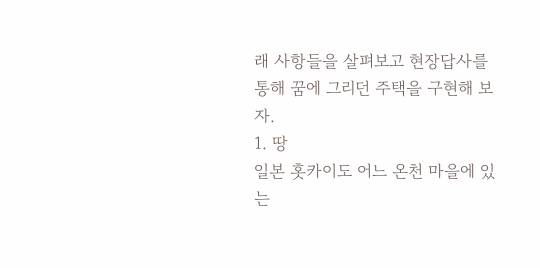래 사항들을 살펴보고 현장답사를 통해 꿈에 그리던 주택을 구현해 보자.
1. 땅
일본 홋카이도 어느 온천 마을에 있는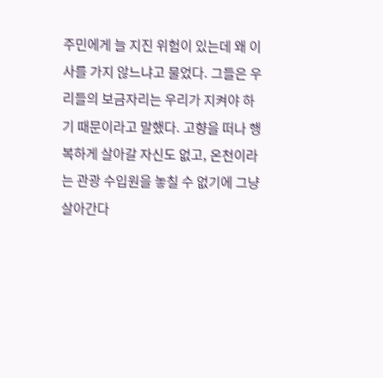주민에게 늘 지진 위험이 있는데 왜 이사를 가지 않느냐고 물었다. 그들은 우리들의 보금자리는 우리가 지켜야 하기 때문이라고 말했다. 고향을 떠나 행복하게 살아갈 자신도 없고, 온천이라는 관광 수입원을 놓칠 수 없기에 그냥 살아간다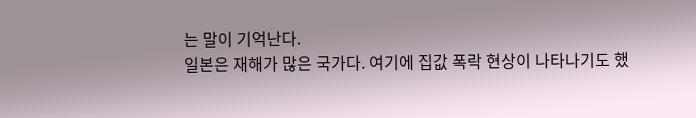는 말이 기억난다.
일본은 재해가 많은 국가다. 여기에 집값 폭락 현상이 나타나기도 했